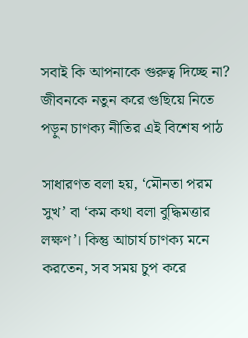সবাই কি আপনাকে গুরুত্ব দিচ্ছে না? জীবনকে নতুন করে গুছিয়ে নিতে পড়ুন চাণক্য নীতির এই বিশেষ পাঠ

সাধারণত বলা হয়, ‘মৌনতা পরম সুখ’ বা ‘কম কথা বলা বুদ্ধিমত্তার লক্ষণ’। কিন্তু আচার্য চাণক্য মনে করতেন, সব সময় চুপ করে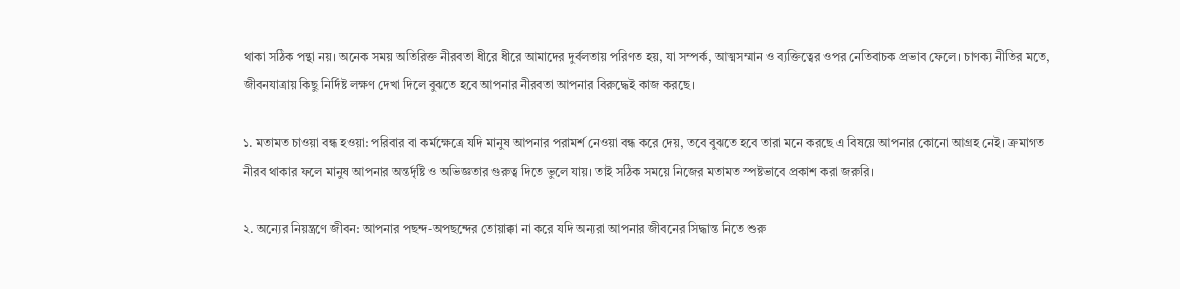থাকা সঠিক পন্থা নয়। অনেক সময় অতিরিক্ত নীরবতা ধীরে ধীরে আমাদের দুর্বলতায় পরিণত হয়, যা সম্পর্ক, আত্মসম্মান ও ব্যক্তিত্বের ওপর নেতিবাচক প্রভাব ফেলে। চাণক্য নীতির মতে, জীবনযাত্রায় কিছু নির্দিষ্ট লক্ষণ দেখা দিলে বুঝতে হবে আপনার নীরবতা আপনার বিরুদ্ধেই কাজ করছে।

১. মতামত চাওয়া বন্ধ হওয়া: পরিবার বা কর্মক্ষেত্রে যদি মানুষ আপনার পরামর্শ নেওয়া বন্ধ করে দেয়, তবে বুঝতে হবে তারা মনে করছে এ বিষয়ে আপনার কোনো আগ্রহ নেই। ক্রমাগত নীরব থাকার ফলে মানুষ আপনার অন্তর্দৃষ্টি ও অভিজ্ঞতার গুরুত্ব দিতে ভুলে যায়। তাই সঠিক সময়ে নিজের মতামত স্পষ্টভাবে প্রকাশ করা জরুরি।

২. অন্যের নিয়ন্ত্রণে জীবন: আপনার পছন্দ-অপছন্দের তোয়াক্কা না করে যদি অন্যরা আপনার জীবনের সিদ্ধান্ত নিতে শুরু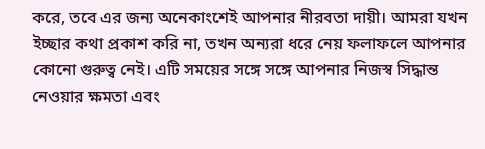করে, তবে এর জন্য অনেকাংশেই আপনার নীরবতা দায়ী। আমরা যখন ইচ্ছার কথা প্রকাশ করি না, তখন অন্যরা ধরে নেয় ফলাফলে আপনার কোনো গুরুত্ব নেই। এটি সময়ের সঙ্গে সঙ্গে আপনার নিজস্ব সিদ্ধান্ত নেওয়ার ক্ষমতা এবং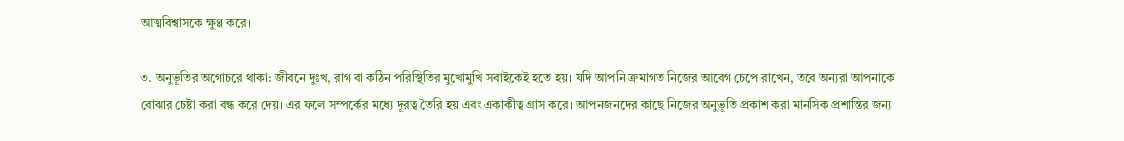আত্মবিশ্বাসকে ক্ষুণ্ণ করে।

৩. অনুভূতির অগোচরে থাকা: জীবনে দুঃখ, রাগ বা কঠিন পরিস্থিতির মুখোমুখি সবাইকেই হতে হয়। যদি আপনি ক্রমাগত নিজের আবেগ চেপে রাখেন, তবে অন্যরা আপনাকে বোঝার চেষ্টা করা বন্ধ করে দেয়। এর ফলে সম্পর্কের মধ্যে দূরত্ব তৈরি হয় এবং একাকীত্ব গ্রাস করে। আপনজনদের কাছে নিজের অনুভূতি প্রকাশ করা মানসিক প্রশান্তির জন্য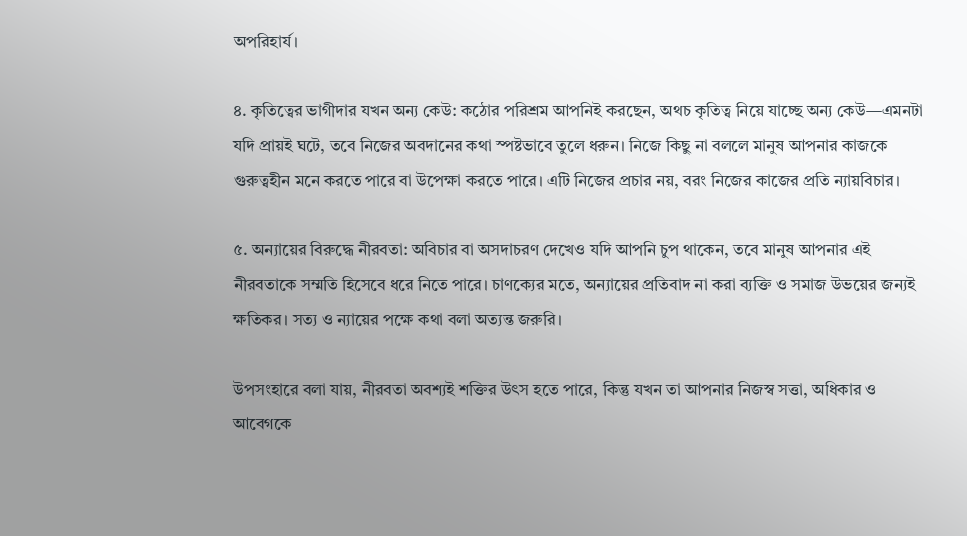অপরিহার্য।

৪. কৃতিত্বের ভাগীদার যখন অন্য কেউ: কঠোর পরিশ্রম আপনিই করছেন, অথচ কৃতিত্ব নিয়ে যাচ্ছে অন্য কেউ—এমনটা যদি প্রায়ই ঘটে, তবে নিজের অবদানের কথা স্পষ্টভাবে তুলে ধরুন। নিজে কিছু না বললে মানুষ আপনার কাজকে গুরুত্বহীন মনে করতে পারে বা উপেক্ষা করতে পারে। এটি নিজের প্রচার নয়, বরং নিজের কাজের প্রতি ন্যায়বিচার।

৫. অন্যায়ের বিরুদ্ধে নীরবতা: অবিচার বা অসদাচরণ দেখেও যদি আপনি চুপ থাকেন, তবে মানুষ আপনার এই নীরবতাকে সম্মতি হিসেবে ধরে নিতে পারে। চাণক্যের মতে, অন্যায়ের প্রতিবাদ না করা ব্যক্তি ও সমাজ উভয়ের জন্যই ক্ষতিকর। সত্য ও ন্যায়ের পক্ষে কথা বলা অত্যন্ত জরুরি।

উপসংহারে বলা যায়, নীরবতা অবশ্যই শক্তির উৎস হতে পারে, কিন্তু যখন তা আপনার নিজস্ব সত্তা, অধিকার ও আবেগকে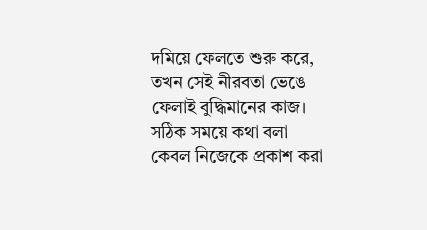দমিয়ে ফেলতে শুরু করে, তখন সেই নীরবতা ভেঙে ফেলাই বুদ্ধিমানের কাজ। সঠিক সময়ে কথা বলা কেবল নিজেকে প্রকাশ করা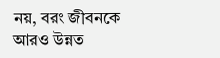নয়, বরং জীবনকে আরও উন্নত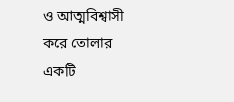ও আত্মবিশ্বাসী করে তোলার একটি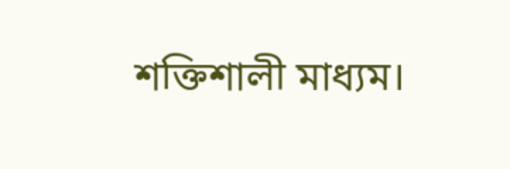শক্তিশালী মাধ্যম।